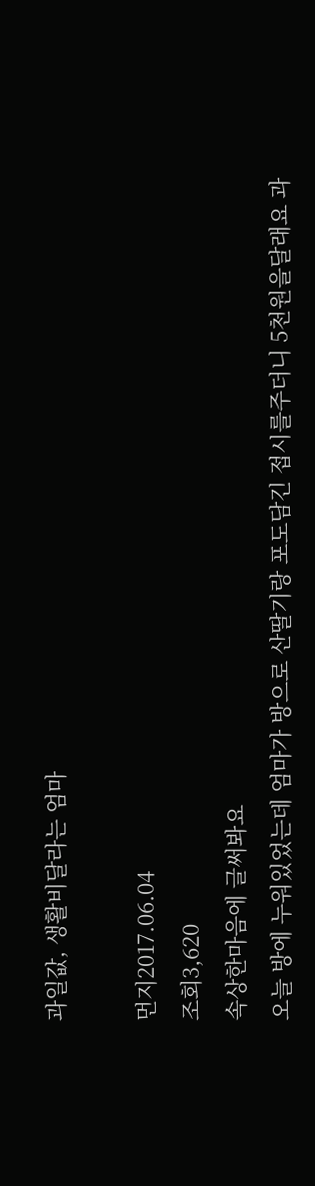과일값, 생활비달라는 엄마

먼지2017.06.04
조회3,620
속상한마음에 글써봐요
오늘 방에 누워있었는데 엄마가 방으로 산딸기랑 포도담긴 접시를주더니 5천원을달래요 과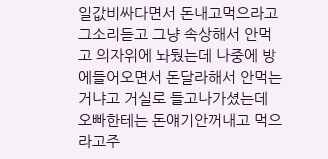일값비싸다면서 돈내고먹으라고 그소리듣고 그냥 속상해서 안먹고 의자위에 놔뒀는데 나중에 방에들어오면서 돈달라해서 안먹는거냐고 거실로 들고나가셨는데 오빠한테는 돈얘기안꺼내고 먹으라고주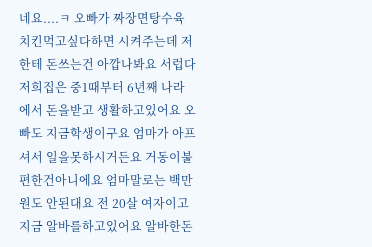네요....ㅋ 오빠가 짜장면탕수육치킨먹고싶다하면 시켜주는데 저한테 돈쓰는건 아깝나봐요 서럽다
저희집은 중1때부터 6년째 나라에서 돈을받고 생활하고있어요 오빠도 지금학생이구요 엄마가 아프셔서 일을못하시거든요 거동이불편한건아니에요 엄마말로는 백만원도 안된대요 전 20살 여자이고 지금 알바를하고있어요 알바한돈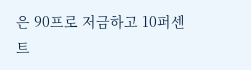은 90프로 저금하고 10퍼센트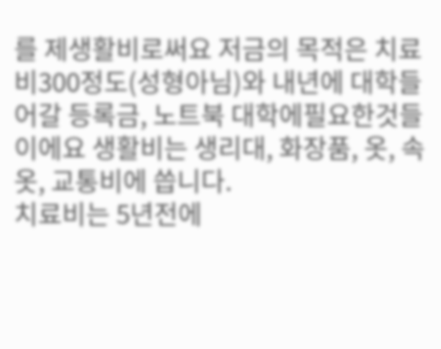를 제생활비로써요 저금의 목적은 치료비300정도(성형아님)와 내년에 대학들어갈 등록금, 노트북 대학에필요한것들이에요 생활비는 생리대, 화장품, 옷, 속옷, 교통비에 씁니다.
치료비는 5년전에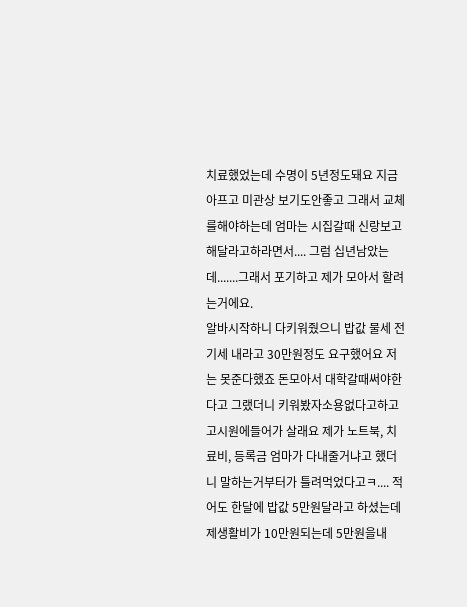치료했었는데 수명이 5년정도돼요 지금 아프고 미관상 보기도안좋고 그래서 교체를해야하는데 엄마는 시집갈때 신랑보고해달라고하라면서.... 그럼 십년남았는데.......그래서 포기하고 제가 모아서 할려는거에요.
알바시작하니 다키워줬으니 밥값 물세 전기세 내라고 30만원정도 요구했어요 저는 못준다했죠 돈모아서 대학갈때써야한다고 그랬더니 키워봤자소용없다고하고 고시원에들어가 살래요 제가 노트북, 치료비, 등록금 엄마가 다내줄거냐고 했더니 말하는거부터가 틀려먹었다고ㅋ.... 적어도 한달에 밥값 5만원달라고 하셨는데 제생활비가 10만원되는데 5만원을내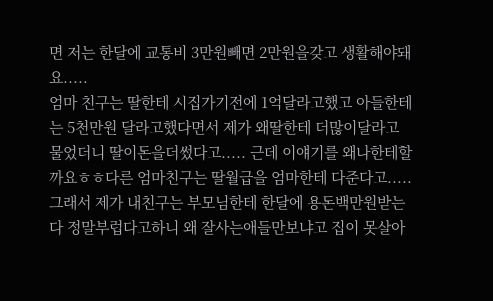면 저는 한달에 교통비 3만원빼면 2만원을갖고 생활해야돼요.....
엄마 친구는 딸한테 시집가기전에 1억달라고했고 아들한테는 5천만원 달라고했다면서 제가 왜딸한테 더많이달라고 물었더니 딸이돈을더썼다고..... 근데 이얘기를 왜나한테할까요ㅎㅎ다른 엄마친구는 딸월급을 엄마한테 다준다고..... 그래서 제가 내친구는 부모님한테 한달에 용돈백만원받는다 정말부럽다고하니 왜 잘사는애들만보냐고 집이 못살아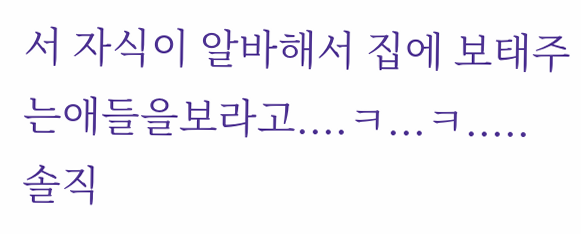서 자식이 알바해서 집에 보태주는애들을보라고....ㅋ...ㅋ.....
솔직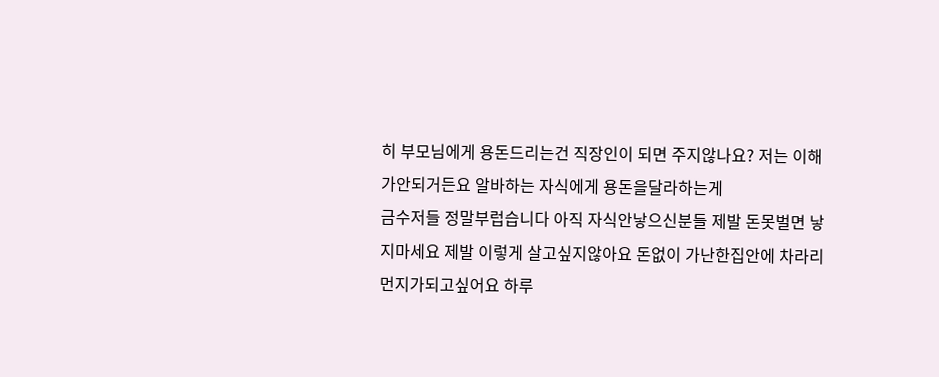히 부모님에게 용돈드리는건 직장인이 되면 주지않나요? 저는 이해가안되거든요 알바하는 자식에게 용돈을달라하는게
금수저들 정말부럽습니다 아직 자식안낳으신분들 제발 돈못벌면 낳지마세요 제발 이렇게 살고싶지않아요 돈없이 가난한집안에 차라리 먼지가되고싶어요 하루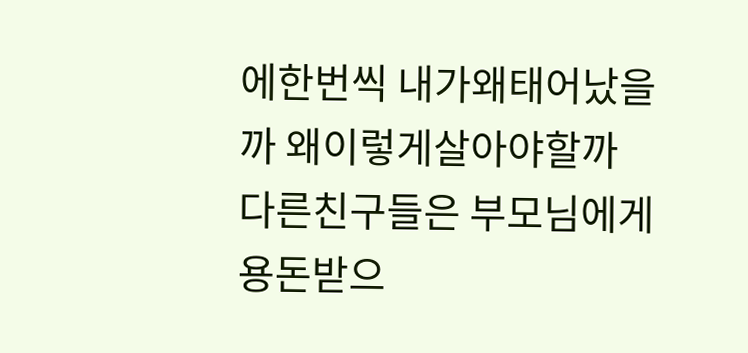에한번씩 내가왜태어났을까 왜이렇게살아야할까 다른친구들은 부모님에게 용돈받으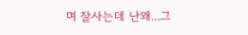며 잘사는데 난왜...그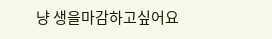냥 생을마감하고싶어요